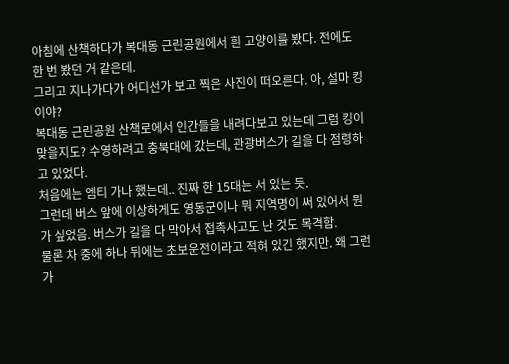아침에 산책하다가 복대동 근린공원에서 흰 고양이를 봤다. 전에도 한 번 봤던 거 같은데.
그리고 지나가다가 어디선가 보고 찍은 사진이 떠오른다. 아, 설마 킹이야?
복대동 근린공원 산책로에서 인간들을 내려다보고 있는데 그럼 킹이 맞을지도? 수영하려고 충북대에 갔는데, 관광버스가 길을 다 점령하고 있었다.
처음에는 엠티 가나 했는데.. 진짜 한 15대는 서 있는 듯.
그런데 버스 앞에 이상하게도 영동군이나 뭐 지역명이 써 있어서 뭔가 싶었음. 버스가 길을 다 막아서 접촉사고도 난 것도 목격함.
물론 차 중에 하나 뒤에는 초보운전이라고 적혀 있긴 했지만. 왜 그런가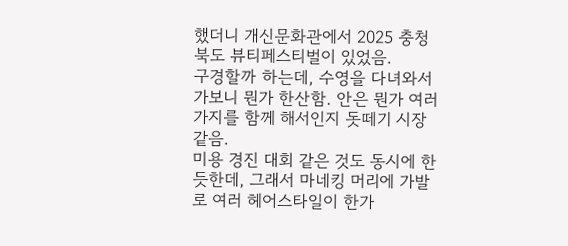했더니 개신문화관에서 2025 충청북도 뷰티페스티벌이 있었음.
구경할까 하는데, 수영을 다녀와서 가보니 뭔가 한산함. 안은 뭔가 여러 가지를 함께 해서인지 돗떼기 시장 같음.
미용 경진 대회 같은 것도 동시에 한 듯한데, 그래서 마네킹 머리에 가발로 여러 헤어스타일이 한가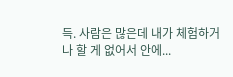득. 사람은 많은데 내가 체험하거나 할 게 없어서 안에...